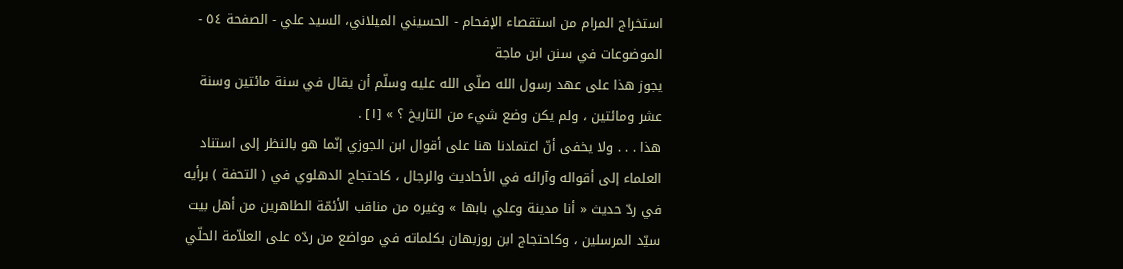استخراج المرام من استقصاء الإفحام - الحسيني الميلاني، السيد علي - الصفحة ٥٤ - الموضوعات في سنن ابن ماجة
يجوز هذا على عهد رسول الله صلّى الله عليه وسلّم أن يقال في سنة مائتين وسنة عشر ومائتين ، ولم يكن وضع شيء من التاريخ ؟ » [١] .
هذا . . . ولا يخفى أنّ اعتمادنا هنا على أقوال ابن الجوزي إنّما هو بالنظر إلى استناد العلماء إلى أقواله وآرائه في الأحاديث والرجال ، كاحتجاج الدهلوي في ( التحفة ) برأيه في ردّ حديث « أنا مدينة وعلي بابها » وغيره من مناقب الأئمّة الطاهرين من أهل بيت سيّد المرسلين ، وكاحتجاج ابن روزبهان بكلماته في مواضع من ردّه على العلاّمة الحلّي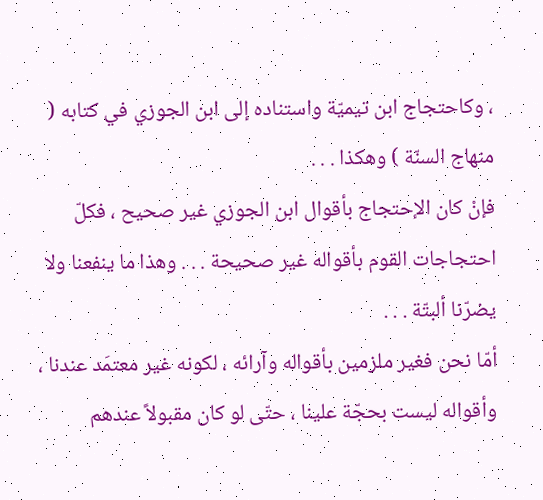، وكاحتجاج ابن تيميّة واستناده إلى ابن الجوزي في كتابه ( منهاج السنّة ) وهكذا . . .
فإنْ كان الإحتجاج بأقوال ابن الجوزي غير صحيح ، فكلّ احتجاجات القوم بأقواله غير صحيحة . . . وهذا ما ينفعنا ولا يضرّنا ألبتّة . . .
أمّا نحن فغير ملزمين بأقواله وآرائه ، لكونه غير معتمَد عندنا ، وأقواله ليست بحجّة علينا ، حتّى لو كان مقبولاً عندهم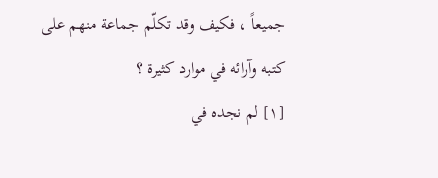جميعاً ، فكيف وقد تكلّم جماعة منهم على كتبه وآرائه في موارد كثيرة ؟
[١] لم نجده في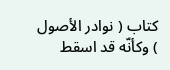كتاب ( نوادر الأصول ) وكأنّه قد اسقط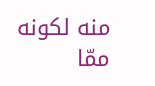منه لكونه ممّا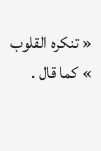« تنكره القلوب » كما قال .